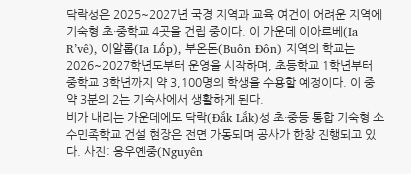닥락성은 2025~2027년 국경 지역과 교육 여건이 어려운 지역에 기숙형 초·중학교 4곳을 건립 중이다. 이 가운데 이아르베(Ia R’vê), 이알롭(Ia Lốp), 부온돈(Buôn Đôn) 지역의 학교는 2026~2027학년도부터 운영을 시작하며, 초등학교 1학년부터 중학교 3학년까지 약 3,100명의 학생을 수용할 예정이다. 이 중 약 3분의 2는 기숙사에서 생활하게 된다.
비가 내리는 가운데에도 닥락(Đắk Lắk)성 초·중등 통합 기숙형 소수민족학교 건설 현장은 전면 가동되며 공사가 한창 진행되고 있다. 사진: 응우옌중(Nguyên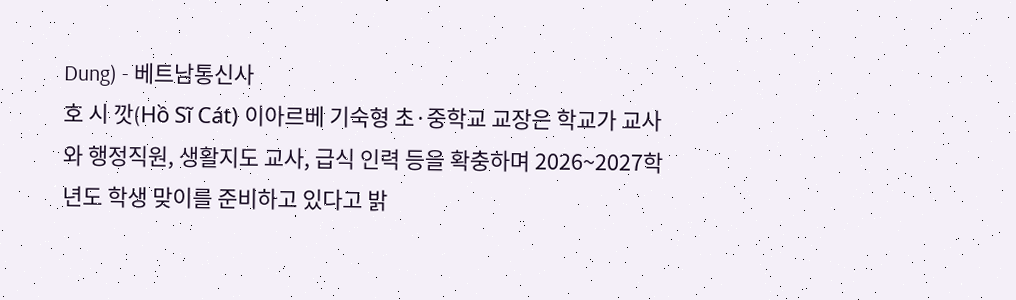Dung) - 베트남통신사
호 시 깟(Hồ Sĩ Cát) 이아르베 기숙형 초·중학교 교장은 학교가 교사와 행정직원, 생활지도 교사, 급식 인력 등을 확충하며 2026~2027학년도 학생 맞이를 준비하고 있다고 밝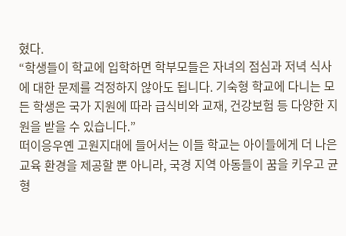혔다.
“학생들이 학교에 입학하면 학부모들은 자녀의 점심과 저녁 식사에 대한 문제를 걱정하지 않아도 됩니다. 기숙형 학교에 다니는 모든 학생은 국가 지원에 따라 급식비와 교재, 건강보험 등 다양한 지원을 받을 수 있습니다.”
떠이응우옌 고원지대에 들어서는 이들 학교는 아이들에게 더 나은 교육 환경을 제공할 뿐 아니라, 국경 지역 아동들이 꿈을 키우고 균형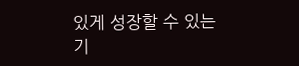있게 성장할 수 있는 기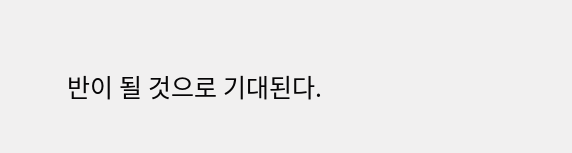반이 될 것으로 기대된다.